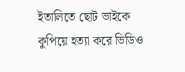ইতালিতে ছোট ভাইকে কুপিয়ে হত্যা করে ভিডিও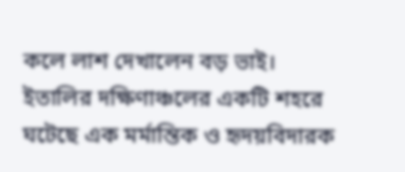কলে লাশ দেখালেন বড় ভাই।
ইতালির দক্ষিণাঞ্চলের একটি শহরে ঘটেছে এক মর্মান্তিক ও হৃদয়বিদারক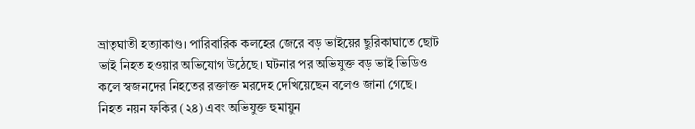ভ্রাতৃঘাতী হত্যাকাণ্ড। পারিবারিক কলহের জেরে বড় ভাইয়ের ছুরিকাঘাতে ছোট ভাই নিহত হওয়ার অভিযোগ উঠেছে। ঘটনার পর অভিযুক্ত বড় ভাই ভিডিও কলে স্বজনদের নিহতের রক্তাক্ত মরদেহ দেখিয়েছেন বলেও জানা গেছে।
নিহত নয়ন ফকির (২৪) এবং অভিযুক্ত হুমায়ুন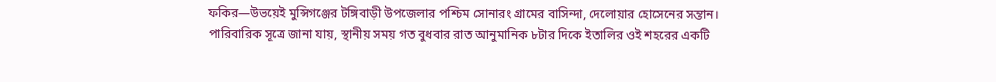ফকির—উভয়েই মুন্সিগঞ্জের টঙ্গিবাড়ী উপজেলার পশ্চিম সোনারং গ্রামের বাসিন্দা, দেলোয়ার হোসেনের সন্তান।
পারিবারিক সূত্রে জানা যায়, স্থানীয় সময় গত বুধবার রাত আনুমানিক ৮টার দিকে ইতালির ওই শহরের একটি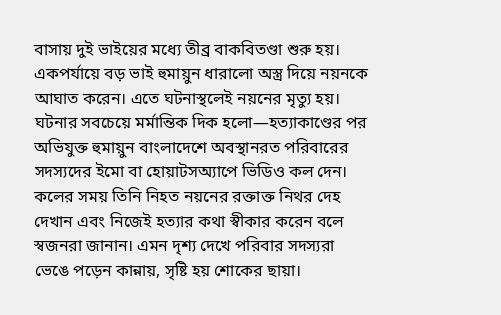বাসায় দুই ভাইয়ের মধ্যে তীব্র বাকবিতণ্ডা শুরু হয়। একপর্যায়ে বড় ভাই হুমায়ুন ধারালো অস্ত্র দিয়ে নয়নকে আঘাত করেন। এতে ঘটনাস্থলেই নয়নের মৃত্যু হয়।
ঘটনার সবচেয়ে মর্মান্তিক দিক হলো—হত্যাকাণ্ডের পর অভিযুক্ত হুমায়ুন বাংলাদেশে অবস্থানরত পরিবারের সদস্যদের ইমো বা হোয়াটসঅ্যাপে ভিডিও কল দেন। কলের সময় তিনি নিহত নয়নের রক্তাক্ত নিথর দেহ দেখান এবং নিজেই হত্যার কথা স্বীকার করেন বলে স্বজনরা জানান। এমন দৃশ্য দেখে পরিবার সদস্যরা ভেঙে পড়েন কান্নায়, সৃষ্টি হয় শোকের ছায়া।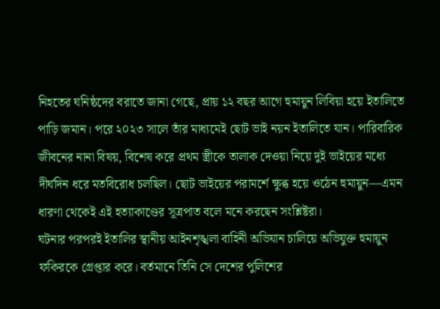নিহতের ঘনিষ্ঠদের বরাতে জানা গেছে, প্রায় ১২ বছর আগে হুমায়ুন লিবিয়া হয়ে ইতালিতে পাড়ি জমান। পরে ২০২৩ সালে তাঁর মাধ্যমেই ছোট ভাই নয়ন ইতালিতে যান। পারিবারিক জীবনের নানা বিষয়, বিশেষ করে প্রথম স্ত্রীকে তালাক দেওয়া নিয়ে দুই ভাইয়ের মধ্যে দীর্ঘদিন ধরে মতবিরোধ চলছিল। ছোট ভাইয়ের পরামর্শে ক্ষুব্ধ হয়ে ওঠেন হুমায়ুন—এমন ধারণা থেকেই এই হত্যাকাণ্ডের সূত্রপাত বলে মনে করছেন সংশ্লিষ্টরা।
ঘটনার পরপরই ইতালির স্থানীয় আইনশৃঙ্খলা বাহিনী অভিযান চালিয়ে অভিযুক্ত হুমায়ুন ফকিরকে গ্রেপ্তার করে। বর্তমানে তিনি সে দেশের পুলিশের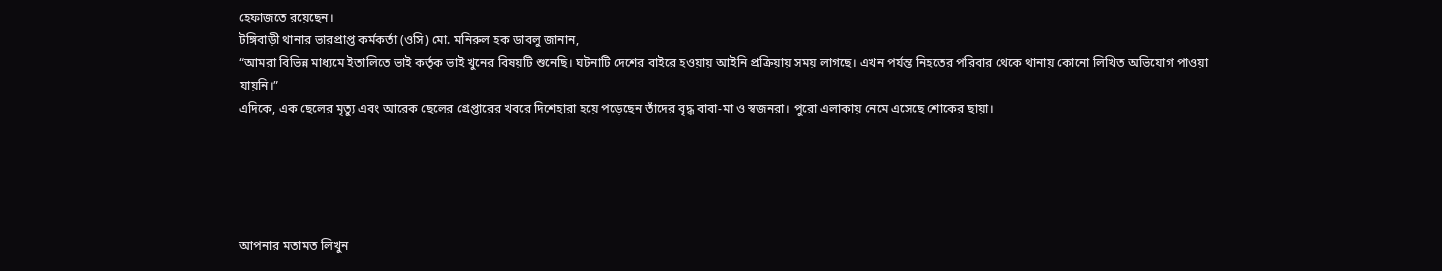হেফাজতে রয়েছেন।
টঙ্গিবাড়ী থানার ভারপ্রাপ্ত কর্মকর্তা (ওসি) মো. মনিরুল হক ডাবলু জানান,
“আমরা বিভিন্ন মাধ্যমে ইতালিতে ভাই কর্তৃক ভাই খুনের বিষয়টি শুনেছি। ঘটনাটি দেশের বাইরে হওয়ায় আইনি প্রক্রিয়ায় সময় লাগছে। এখন পর্যন্ত নিহতের পরিবার থেকে থানায় কোনো লিখিত অভিযোগ পাওয়া যায়নি।”
এদিকে, এক ছেলের মৃত্যু এবং আরেক ছেলের গ্রেপ্তারের খবরে দিশেহারা হয়ে পড়েছেন তাঁদের বৃদ্ধ বাবা-মা ও স্বজনরা। পুরো এলাকায় নেমে এসেছে শোকের ছায়া।





আপনার মতামত লিখুন